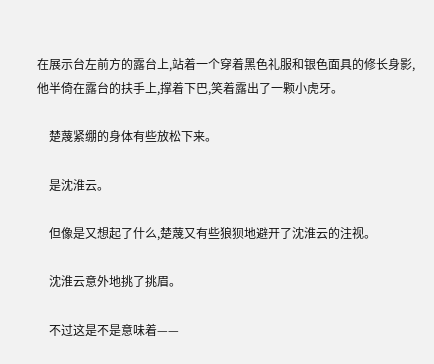在展示台左前方的露台上,站着一个穿着黑色礼服和银色面具的修长身影,他半倚在露台的扶手上,撑着下巴,笑着露出了一颗小虎牙。

    楚蔑紧绷的身体有些放松下来。

    是沈淮云。

    但像是又想起了什么,楚蔑又有些狼狈地避开了沈淮云的注视。

    沈淮云意外地挑了挑眉。

    不过这是不是意味着——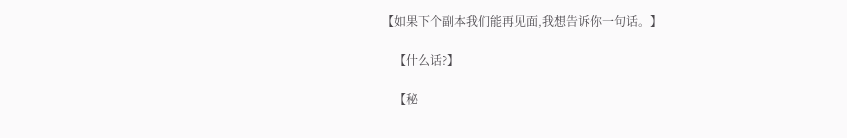【如果下个副本我们能再见面,我想告诉你一句话。】

    【什么话?】

    【秘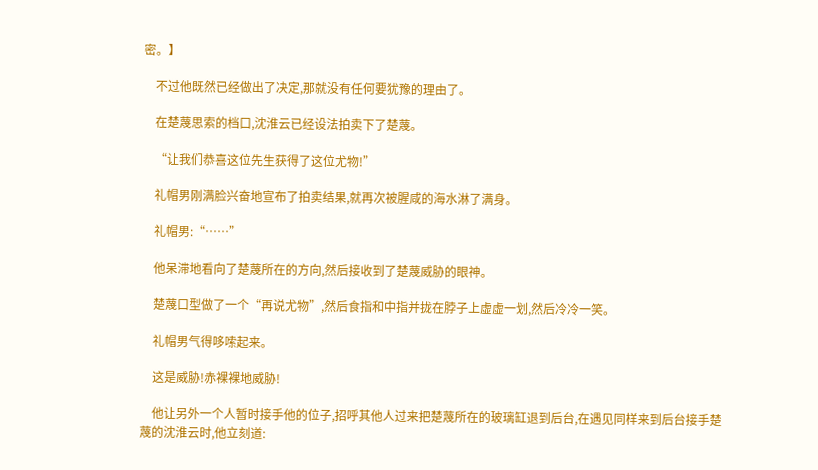密。】

    不过他既然已经做出了决定,那就没有任何要犹豫的理由了。

    在楚蔑思索的档口,沈淮云已经设法拍卖下了楚蔑。

    “让我们恭喜这位先生获得了这位尤物!”

    礼帽男刚满脸兴奋地宣布了拍卖结果,就再次被腥咸的海水淋了满身。

    礼帽男:“……”

    他呆滞地看向了楚蔑所在的方向,然后接收到了楚蔑威胁的眼神。

    楚蔑口型做了一个“再说尤物”,然后食指和中指并拢在脖子上虚虚一划,然后冷冷一笑。

    礼帽男气得哆嗦起来。

    这是威胁!赤裸裸地威胁!

    他让另外一个人暂时接手他的位子,招呼其他人过来把楚蔑所在的玻璃缸退到后台,在遇见同样来到后台接手楚蔑的沈淮云时,他立刻道: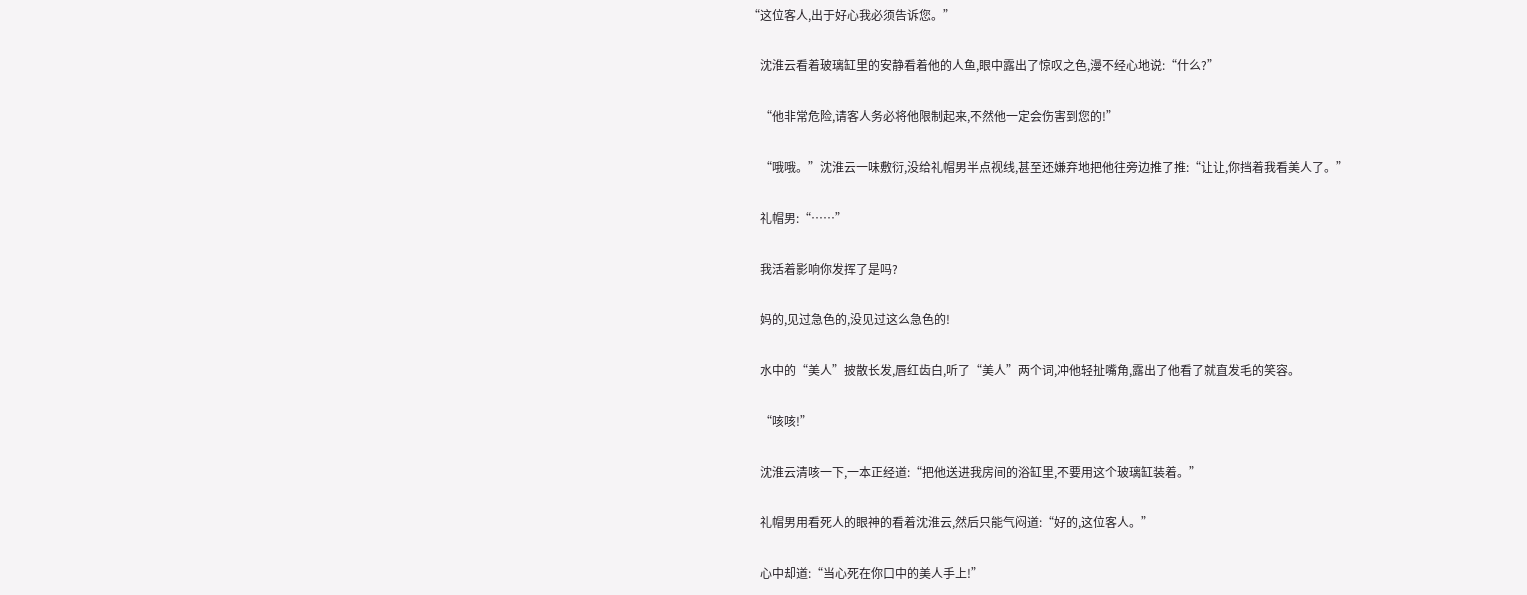“这位客人,出于好心我必须告诉您。”

    沈淮云看着玻璃缸里的安静看着他的人鱼,眼中露出了惊叹之色,漫不经心地说:“什么?”

    “他非常危险,请客人务必将他限制起来,不然他一定会伤害到您的!”

    “哦哦。”沈淮云一味敷衍,没给礼帽男半点视线,甚至还嫌弃地把他往旁边推了推:“让让,你挡着我看美人了。”

    礼帽男:“……”

    我活着影响你发挥了是吗?

    妈的,见过急色的,没见过这么急色的!

    水中的“美人”披散长发,唇红齿白,听了“美人”两个词,冲他轻扯嘴角,露出了他看了就直发毛的笑容。

    “咳咳!”

    沈淮云清咳一下,一本正经道:“把他送进我房间的浴缸里,不要用这个玻璃缸装着。”

    礼帽男用看死人的眼神的看着沈淮云,然后只能气闷道:“好的,这位客人。”

    心中却道:“当心死在你口中的美人手上!”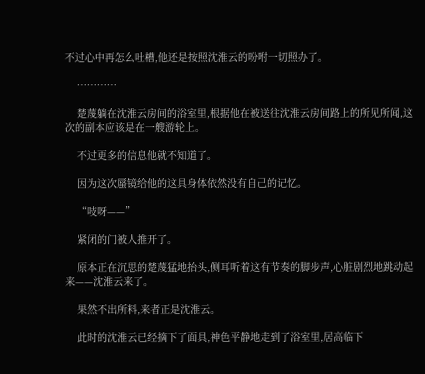不过心中再怎么吐槽,他还是按照沈淮云的吩咐一切照办了。

    …………

    楚蔑躺在沈淮云房间的浴室里,根据他在被送往沈淮云房间路上的所见所闻,这次的副本应该是在一艘游轮上。

    不过更多的信息他就不知道了。

    因为这次蜃镜给他的这具身体依然没有自己的记忆。

    “吱呀——”

    紧闭的门被人推开了。

    原本正在沉思的楚蔑猛地抬头,侧耳听着这有节奏的脚步声,心脏剧烈地跳动起来——沈淮云来了。

    果然不出所料,来者正是沈淮云。

    此时的沈淮云已经摘下了面具,神色平静地走到了浴室里,居高临下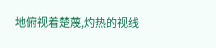地俯视着楚蔑,灼热的视线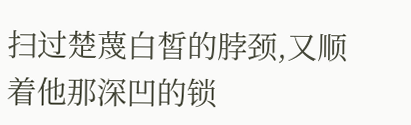扫过楚蔑白皙的脖颈,又顺着他那深凹的锁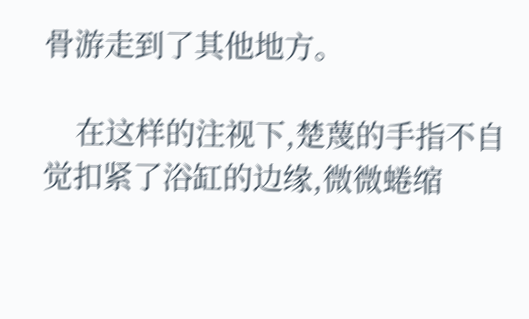骨游走到了其他地方。

    在这样的注视下,楚蔑的手指不自觉扣紧了浴缸的边缘,微微蜷缩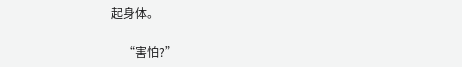起身体。

    “害怕?”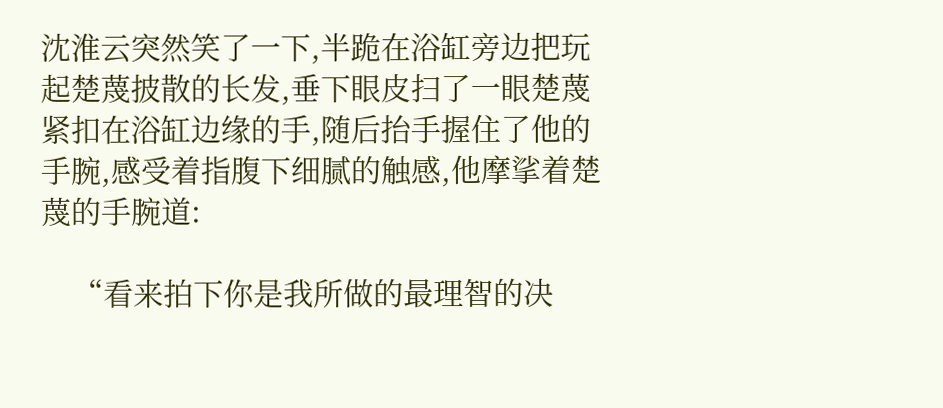沈淮云突然笑了一下,半跪在浴缸旁边把玩起楚蔑披散的长发,垂下眼皮扫了一眼楚蔑紧扣在浴缸边缘的手,随后抬手握住了他的手腕,感受着指腹下细腻的触感,他摩挲着楚蔑的手腕道:

    “看来拍下你是我所做的最理智的决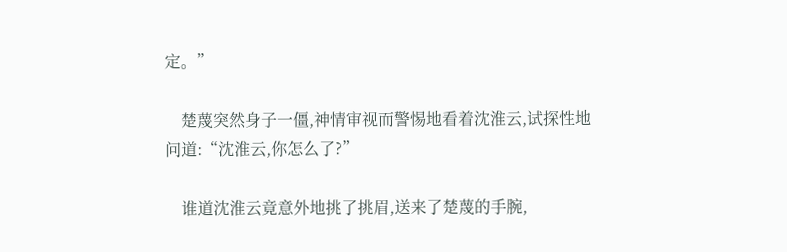定。”

    楚蔑突然身子一僵,神情审视而警惕地看着沈淮云,试探性地问道:“沈淮云,你怎么了?”

    谁道沈淮云竟意外地挑了挑眉,送来了楚蔑的手腕,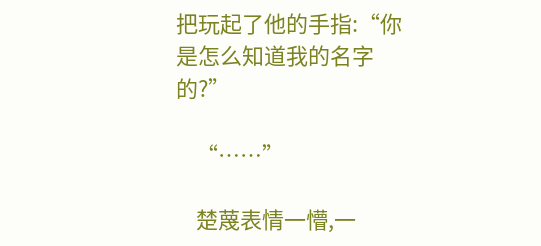把玩起了他的手指:“你是怎么知道我的名字的?”

    “……”

    楚蔑表情一懵,一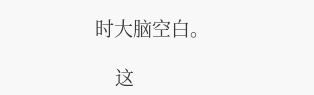时大脑空白。

    这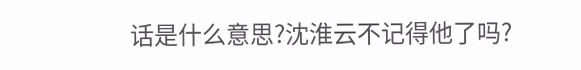话是什么意思?沈淮云不记得他了吗?